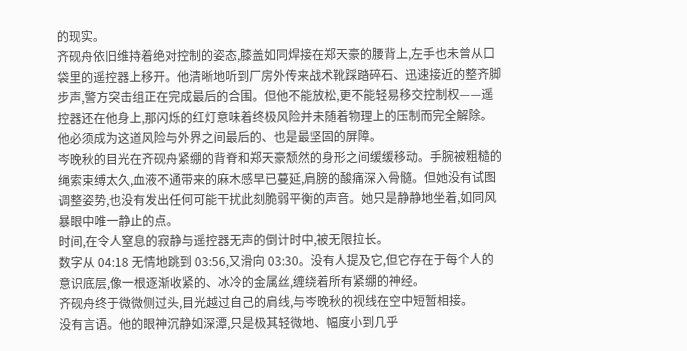的现实。
齐砚舟依旧维持着绝对控制的姿态,膝盖如同焊接在郑天豪的腰背上,左手也未曾从口袋里的遥控器上移开。他清晰地听到厂房外传来战术靴踩踏碎石、迅速接近的整齐脚步声,警方突击组正在完成最后的合围。但他不能放松,更不能轻易移交控制权——遥控器还在他身上,那闪烁的红灯意味着终极风险并未随着物理上的压制而完全解除。他必须成为这道风险与外界之间最后的、也是最坚固的屏障。
岑晚秋的目光在齐砚舟紧绷的背脊和郑天豪颓然的身形之间缓缓移动。手腕被粗糙的绳索束缚太久,血液不通带来的麻木感早已蔓延,肩膀的酸痛深入骨髓。但她没有试图调整姿势,也没有发出任何可能干扰此刻脆弱平衡的声音。她只是静静地坐着,如同风暴眼中唯一静止的点。
时间,在令人窒息的寂静与遥控器无声的倒计时中,被无限拉长。
数字从 04:18 无情地跳到 03:56,又滑向 03:30。没有人提及它,但它存在于每个人的意识底层,像一根逐渐收紧的、冰冷的金属丝,缠绕着所有紧绷的神经。
齐砚舟终于微微侧过头,目光越过自己的肩线,与岑晚秋的视线在空中短暂相接。
没有言语。他的眼神沉静如深潭,只是极其轻微地、幅度小到几乎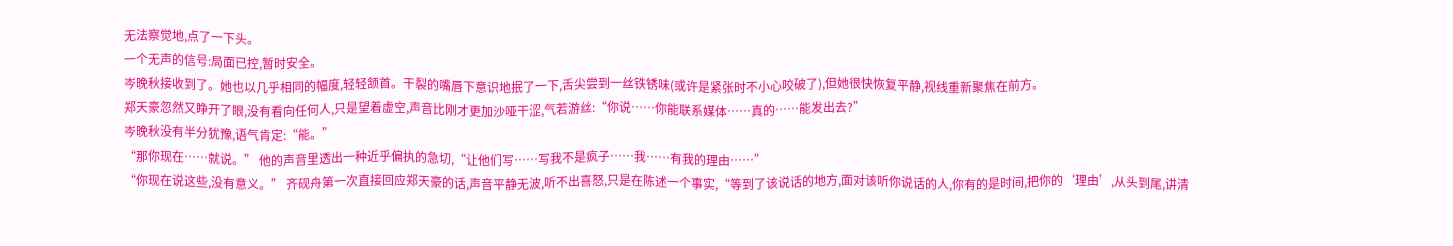无法察觉地,点了一下头。
一个无声的信号:局面已控,暂时安全。
岑晚秋接收到了。她也以几乎相同的幅度,轻轻颔首。干裂的嘴唇下意识地抿了一下,舌尖尝到一丝铁锈味(或许是紧张时不小心咬破了),但她很快恢复平静,视线重新聚焦在前方。
郑天豪忽然又睁开了眼,没有看向任何人,只是望着虚空,声音比刚才更加沙哑干涩,气若游丝:“你说……你能联系媒体……真的……能发出去?”
岑晚秋没有半分犹豫,语气肯定:“能。”
“那你现在……就说。” 他的声音里透出一种近乎偏执的急切,“让他们写……写我不是疯子……我……有我的理由……”
“你现在说这些,没有意义。” 齐砚舟第一次直接回应郑天豪的话,声音平静无波,听不出喜怒,只是在陈述一个事实,“等到了该说话的地方,面对该听你说话的人,你有的是时间,把你的‘理由’,从头到尾,讲清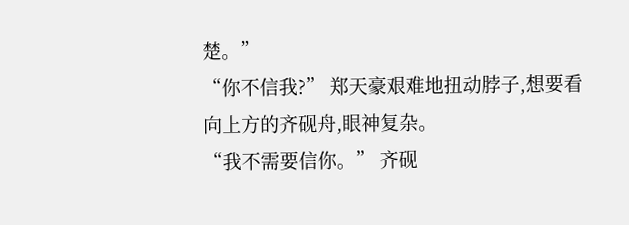楚。”
“你不信我?” 郑天豪艰难地扭动脖子,想要看向上方的齐砚舟,眼神复杂。
“我不需要信你。” 齐砚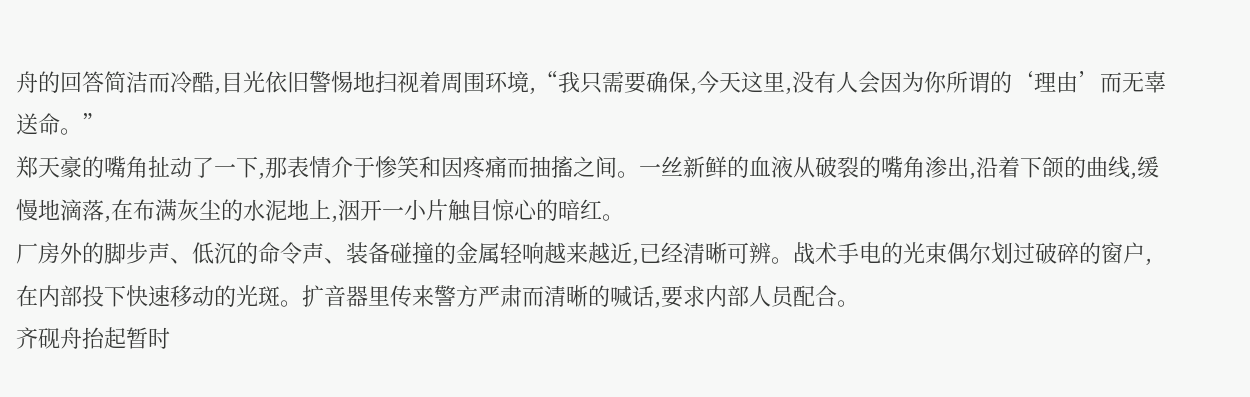舟的回答简洁而冷酷,目光依旧警惕地扫视着周围环境,“我只需要确保,今天这里,没有人会因为你所谓的‘理由’而无辜送命。”
郑天豪的嘴角扯动了一下,那表情介于惨笑和因疼痛而抽搐之间。一丝新鲜的血液从破裂的嘴角渗出,沿着下颌的曲线,缓慢地滴落,在布满灰尘的水泥地上,洇开一小片触目惊心的暗红。
厂房外的脚步声、低沉的命令声、装备碰撞的金属轻响越来越近,已经清晰可辨。战术手电的光束偶尔划过破碎的窗户,在内部投下快速移动的光斑。扩音器里传来警方严肃而清晰的喊话,要求内部人员配合。
齐砚舟抬起暂时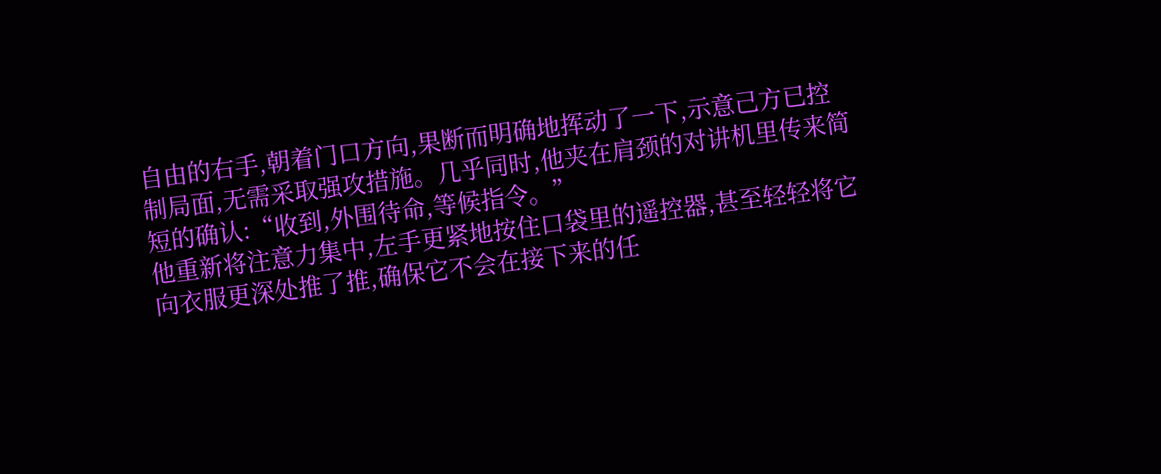自由的右手,朝着门口方向,果断而明确地挥动了一下,示意己方已控制局面,无需采取强攻措施。几乎同时,他夹在肩颈的对讲机里传来简短的确认:“收到,外围待命,等候指令。”
他重新将注意力集中,左手更紧地按住口袋里的遥控器,甚至轻轻将它向衣服更深处推了推,确保它不会在接下来的任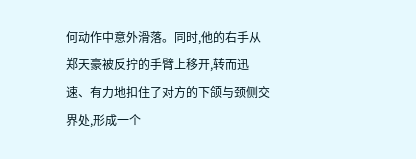何动作中意外滑落。同时,他的右手从郑天豪被反拧的手臂上移开,转而迅速、有力地扣住了对方的下颌与颈侧交界处,形成一个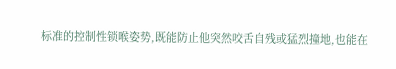标准的控制性锁喉姿势,既能防止他突然咬舌自残或猛烈撞地,也能在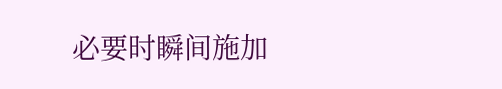必要时瞬间施加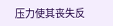压力使其丧失反